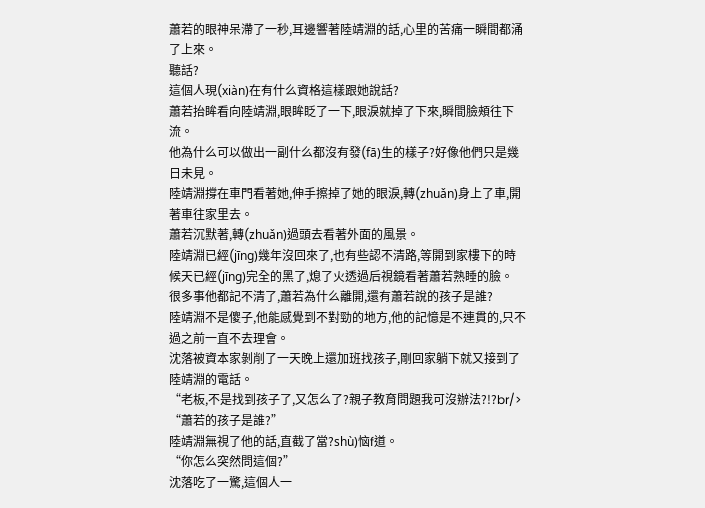蕭若的眼神呆滯了一秒,耳邊響著陸靖淵的話,心里的苦痛一瞬間都涌了上來。
聽話?
這個人現(xiàn)在有什么資格這樣跟她說話?
蕭若抬眸看向陸靖淵,眼眸眨了一下,眼淚就掉了下來,瞬間臉頰往下流。
他為什么可以做出一副什么都沒有發(fā)生的樣子?好像他們只是幾日未見。
陸靖淵撐在車門看著她,伸手擦掉了她的眼淚,轉(zhuǎn)身上了車,開著車往家里去。
蕭若沉默著,轉(zhuǎn)過頭去看著外面的風景。
陸靖淵已經(jīng)幾年沒回來了,也有些認不清路,等開到家樓下的時候天已經(jīng)完全的黑了,熄了火透過后視鏡看著蕭若熟睡的臉。
很多事他都記不清了,蕭若為什么離開,還有蕭若說的孩子是誰?
陸靖淵不是傻子,他能感覺到不對勁的地方,他的記憶是不連貫的,只不過之前一直不去理會。
沈落被資本家剝削了一天晚上還加班找孩子,剛回家躺下就又接到了陸靖淵的電話。
“老板,不是找到孩子了,又怎么了?親子教育問題我可沒辦法?!?br/>
“蕭若的孩子是誰?”
陸靖淵無視了他的話,直截了當?shù)恼f道。
“你怎么突然問這個?”
沈落吃了一驚,這個人一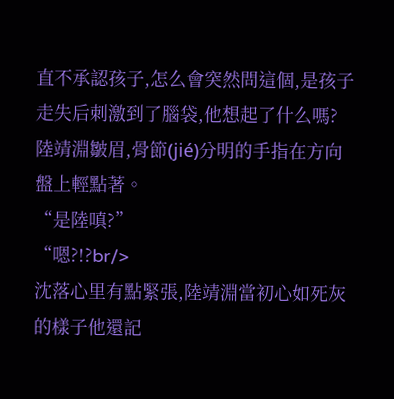直不承認孩子,怎么會突然問這個,是孩子走失后刺激到了腦袋,他想起了什么嗎?
陸靖淵皺眉,骨節(jié)分明的手指在方向盤上輕點著。
“是陸嗔?”
“嗯?!?br/>
沈落心里有點緊張,陸靖淵當初心如死灰的樣子他還記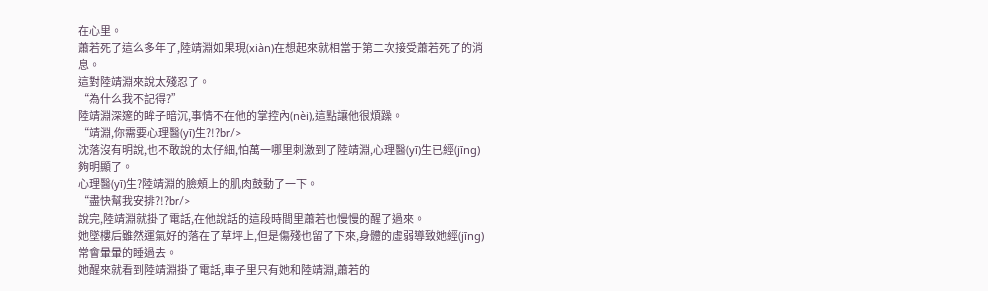在心里。
蕭若死了這么多年了,陸靖淵如果現(xiàn)在想起來就相當于第二次接受蕭若死了的消息。
這對陸靖淵來說太殘忍了。
“為什么我不記得?”
陸靖淵深邃的眸子暗沉,事情不在他的掌控內(nèi),這點讓他很煩躁。
“靖淵,你需要心理醫(yī)生?!?br/>
沈落沒有明說,也不敢說的太仔細,怕萬一哪里刺激到了陸靖淵,心理醫(yī)生已經(jīng)夠明顯了。
心理醫(yī)生?陸靖淵的臉頰上的肌肉鼓動了一下。
“盡快幫我安排?!?br/>
說完,陸靖淵就掛了電話,在他說話的這段時間里蕭若也慢慢的醒了過來。
她墜樓后雖然運氣好的落在了草坪上,但是傷殘也留了下來,身體的虛弱導致她經(jīng)常會暈暈的睡過去。
她醒來就看到陸靖淵掛了電話,車子里只有她和陸靖淵,蕭若的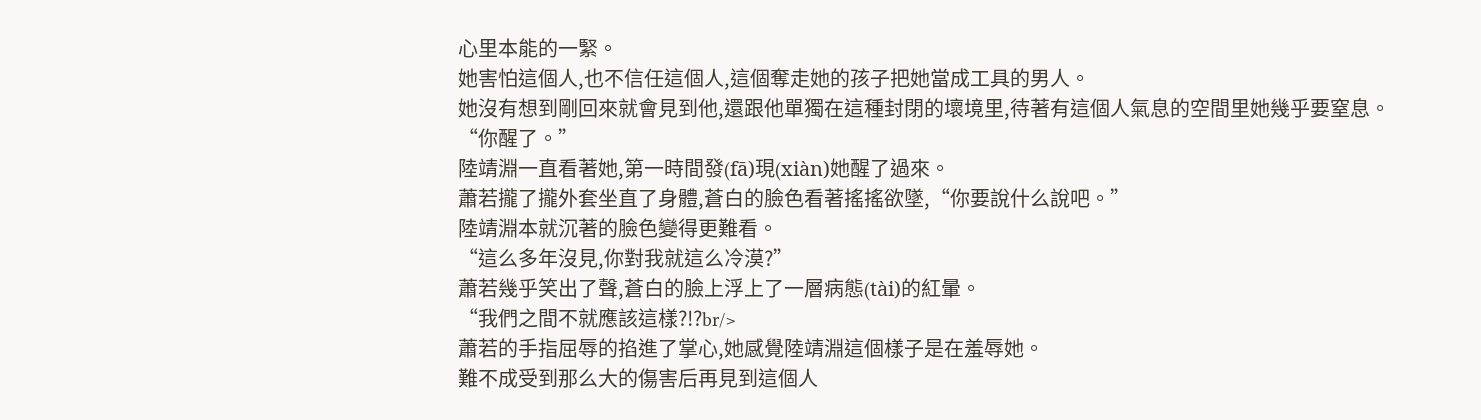心里本能的一緊。
她害怕這個人,也不信任這個人,這個奪走她的孩子把她當成工具的男人。
她沒有想到剛回來就會見到他,還跟他單獨在這種封閉的壞境里,待著有這個人氣息的空間里她幾乎要窒息。
“你醒了。”
陸靖淵一直看著她,第一時間發(fā)現(xiàn)她醒了過來。
蕭若攏了攏外套坐直了身體,蒼白的臉色看著搖搖欲墜,“你要說什么說吧。”
陸靖淵本就沉著的臉色變得更難看。
“這么多年沒見,你對我就這么冷漠?”
蕭若幾乎笑出了聲,蒼白的臉上浮上了一層病態(tài)的紅暈。
“我們之間不就應該這樣?!?br/>
蕭若的手指屈辱的掐進了掌心,她感覺陸靖淵這個樣子是在羞辱她。
難不成受到那么大的傷害后再見到這個人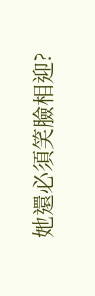她還必須笑臉相迎?